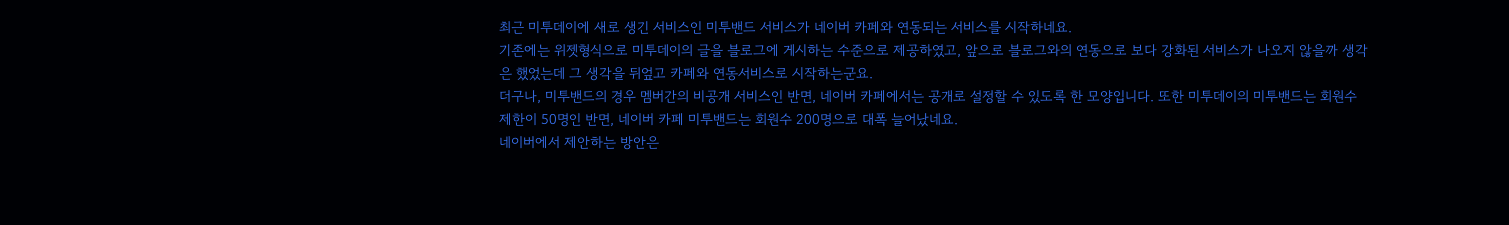최근 미투데이에 새로 생긴 서비스인 미투밴드 서비스가 네이버 카페와 연동되는 서비스를 시작하네요.
기존에는 위젯형식으로 미투데이의 글을 블로그에 게시하는 수준으로 제공하였고, 앞으로 블로그와의 연동으로 보다 강화된 서비스가 나오지 않을까 생각은 했었는데 그 생각을 뒤엎고 카페와 연동서비스로 시작하는군요.
더구나, 미투밴드의 경우 멤버간의 비공개 서비스인 반면, 네이버 카페에서는 공개로 설정할 수 있도록 한 모양입니다. 또한 미투데이의 미투밴드는 회원수 제한이 50명인 반면, 네이버 카페 미투밴드는 회원수 200명으로 대폭 늘어났네요.
네이버에서 제안하는 방안은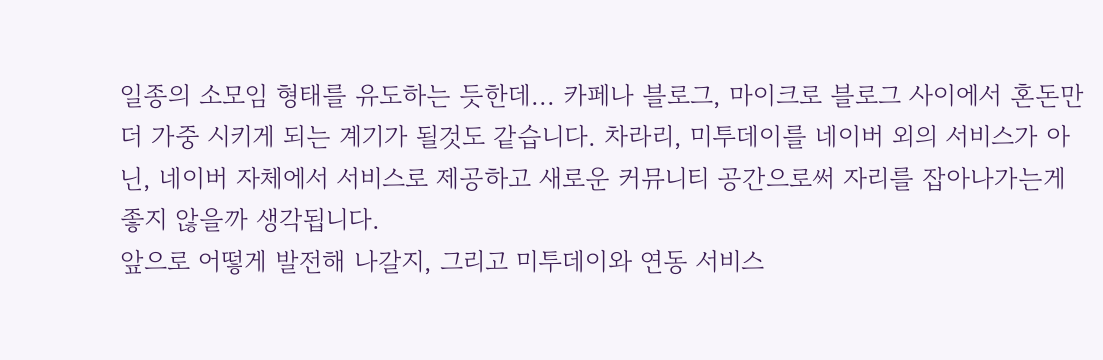일종의 소모임 형태를 유도하는 듯한데... 카페나 블로그, 마이크로 블로그 사이에서 혼돈만 더 가중 시키게 되는 계기가 될것도 같습니다. 차라리, 미투데이를 네이버 외의 서비스가 아닌, 네이버 자체에서 서비스로 제공하고 새로운 커뮤니티 공간으로써 자리를 잡아나가는게 좋지 않을까 생각됩니다.
앞으로 어떻게 발전해 나갈지, 그리고 미투데이와 연동 서비스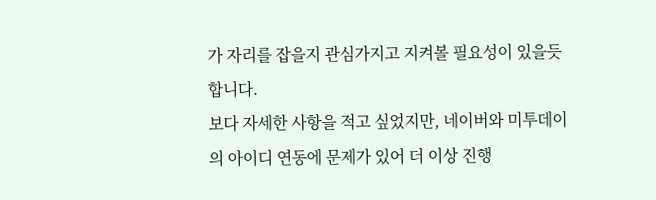가 자리를 잡을지 관심가지고 지켜볼 필요성이 있을듯 합니다.
보다 자세한 사항을 적고 싶었지만, 네이버와 미투데이의 아이디 연동에 문제가 있어 더 이상 진행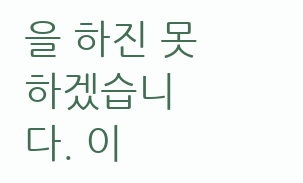을 하진 못하겠습니다. 이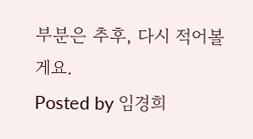부분은 추후, 다시 적어볼게요.
Posted by 임경희